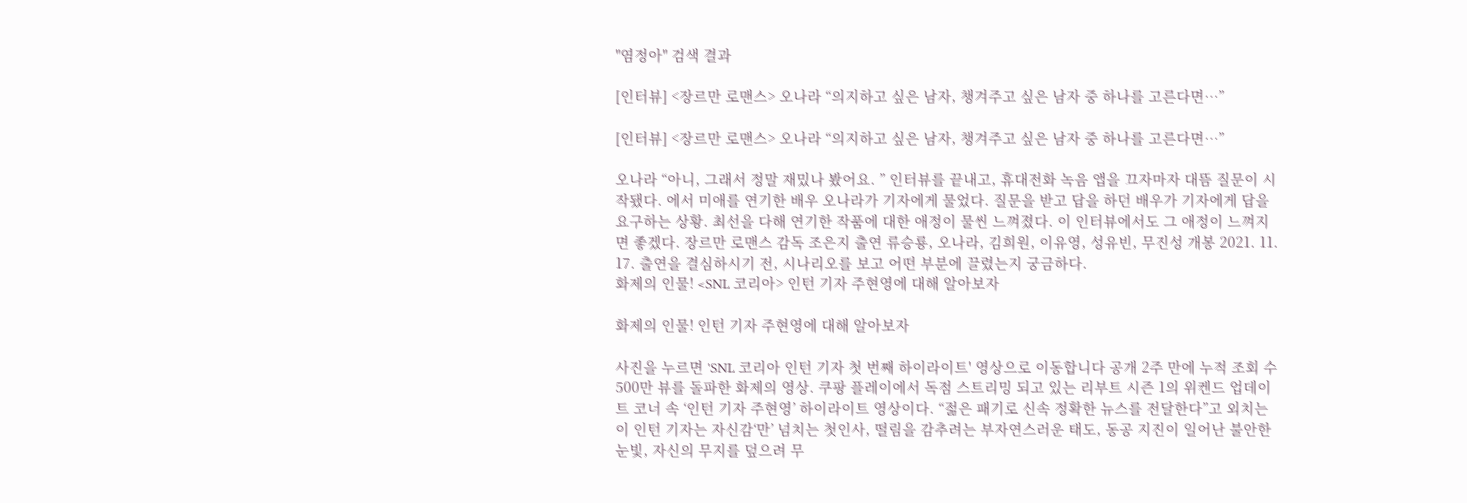"염정아" 검색 결과

[인터뷰] <장르만 로맨스> 오나라 “의지하고 싶은 남자, 챙겨주고 싶은 남자 중 하나를 고른다면…”

[인터뷰] <장르만 로맨스> 오나라 “의지하고 싶은 남자, 챙겨주고 싶은 남자 중 하나를 고른다면…”

오나라 “아니, 그래서 정말 재밌나 봤어요. ” 인터뷰를 끝내고, 휴대전화 녹음 앱을 끄자마자 대뜸 질문이 시작됐다. 에서 미애를 연기한 배우 오나라가 기자에게 물었다. 질문을 받고 답을 하던 배우가 기자에게 답을 요구하는 상황. 최선을 다해 연기한 작품에 대한 애정이 물씬 느껴졌다. 이 인터뷰에서도 그 애정이 느껴지면 좋겠다. 장르만 로맨스 감독 조은지 출연 류승룡, 오나라, 김희원, 이유영, 성유빈, 무진성 개봉 2021. 11. 17. 출연을 결심하시기 전, 시나리오를 보고 어떤 부분에 끌렸는지 궁금하다.
화제의 인물! <SNL 코리아> 인턴 기자 주현영에 대해 알아보자

화제의 인물! 인턴 기자 주현영에 대해 알아보자

사진을 누르면 'SNL 코리아 인턴 기자 첫 번째 하이라이트' 영상으로 이동합니다 공개 2주 만에 누적 조회 수 500만 뷰를 돌파한 화제의 영상. 쿠팡 플레이에서 독점 스트리밍 되고 있는 리부트 시즌 1의 위켄드 업데이트 코너 속 ‘인턴 기자 주현영’ 하이라이트 영상이다. “젊은 패기로 신속 정확한 뉴스를 전달한다”고 외치는 이 인턴 기자는 자신감‘만’ 넘치는 첫인사, 떨림을 감추려는 부자연스러운 태도, 동공 지진이 일어난 불안한 눈빛, 자신의 무지를 덮으려 무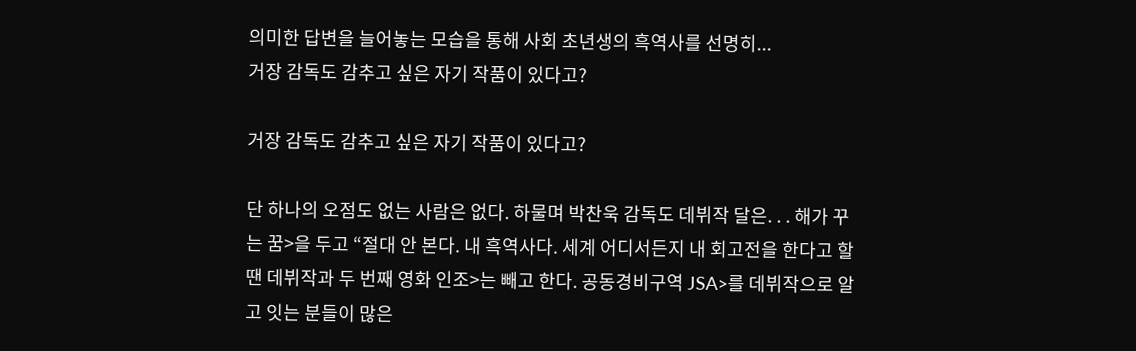의미한 답변을 늘어놓는 모습을 통해 사회 초년생의 흑역사를 선명히...
거장 감독도 감추고 싶은 자기 작품이 있다고?

거장 감독도 감추고 싶은 자기 작품이 있다고?

단 하나의 오점도 없는 사람은 없다. 하물며 박찬욱 감독도 데뷔작 달은. . . 해가 꾸는 꿈>을 두고 “절대 안 본다. 내 흑역사다. 세계 어디서든지 내 회고전을 한다고 할 땐 데뷔작과 두 번째 영화 인조>는 빼고 한다. 공동경비구역 JSA>를 데뷔작으로 알고 잇는 분들이 많은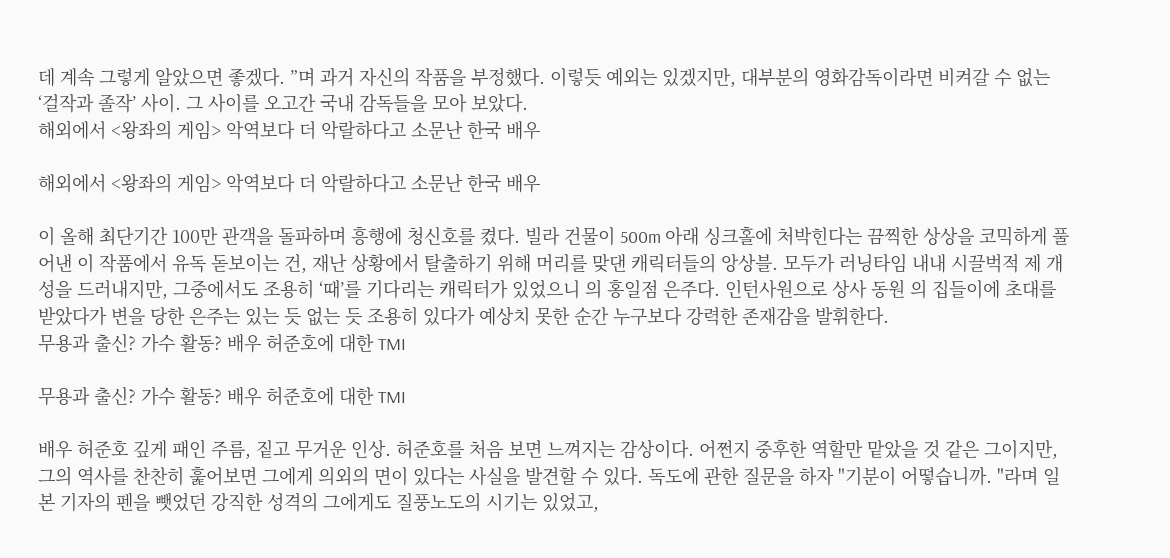데 계속 그렇게 알았으면 좋겠다. ”며 과거 자신의 작품을 부정했다. 이렇듯 예외는 있겠지만, 대부분의 영화감독이라면 비켜갈 수 없는 ‘걸작과 졸작’ 사이. 그 사이를 오고간 국내 감독들을 모아 보았다.
해외에서 <왕좌의 게임> 악역보다 더 악랄하다고 소문난 한국 배우

해외에서 <왕좌의 게임> 악역보다 더 악랄하다고 소문난 한국 배우

이 올해 최단기간 100만 관객을 돌파하며 흥행에 청신호를 켰다. 빌라 건물이 500m 아래 싱크홀에 처박힌다는 끔찍한 상상을 코믹하게 풀어낸 이 작품에서 유독 돋보이는 건, 재난 상황에서 탈출하기 위해 머리를 맞댄 캐릭터들의 앙상블. 모두가 러닝타임 내내 시끌벅적 제 개성을 드러내지만, 그중에서도 조용히 ‘때’를 기다리는 캐릭터가 있었으니 의 홍일점 은주다. 인턴사원으로 상사 동원 의 집들이에 초대를 받았다가 변을 당한 은주는 있는 듯 없는 듯 조용히 있다가 예상치 못한 순간 누구보다 강력한 존재감을 발휘한다.
무용과 출신? 가수 활동? 배우 허준호에 대한 TMI

무용과 출신? 가수 활동? 배우 허준호에 대한 TMI

배우 허준호 깊게 패인 주름, 짙고 무거운 인상. 허준호를 처음 보면 느껴지는 감상이다. 어쩐지 중후한 역할만 맡았을 것 같은 그이지만, 그의 역사를 찬찬히 훑어보면 그에게 의외의 면이 있다는 사실을 발견할 수 있다. 독도에 관한 질문을 하자 "기분이 어떻습니까. "라며 일본 기자의 펜을 뺏었던 강직한 성격의 그에게도 질풍노도의 시기는 있었고,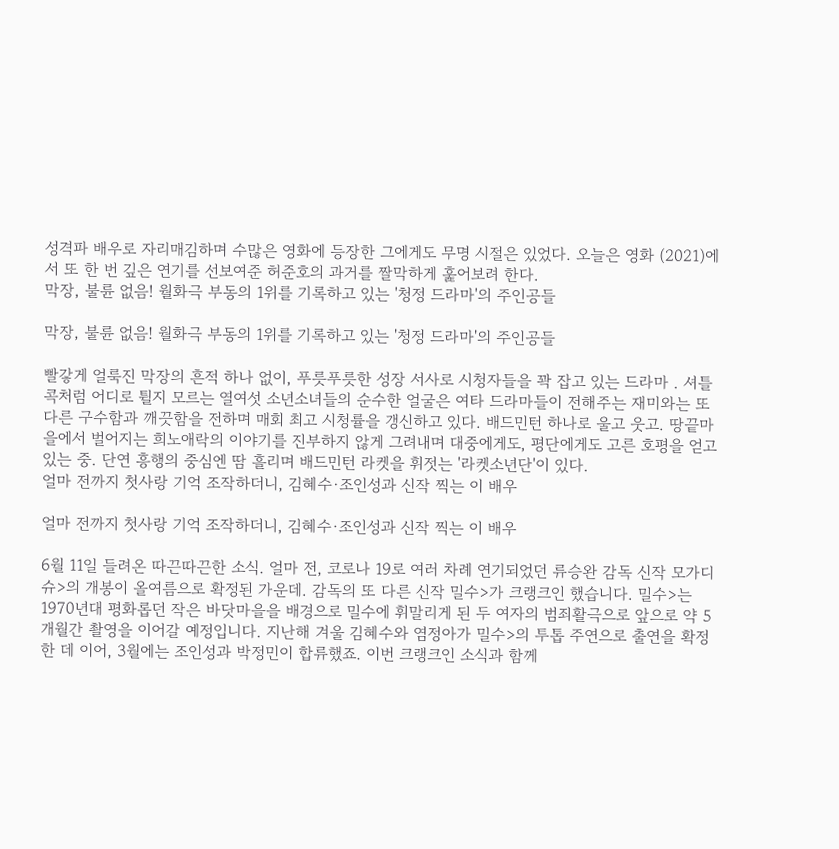성격파 배우로 자리매김하며 수많은 영화에 등장한 그에게도 무명 시절은 있었다. 오늘은 영화 (2021)에서 또 한 번 깊은 연기를 선보여준 허준호의 과거를 짤막하게 훑어보려 한다.
막장, 불륜 없음! 월화극 부동의 1위를 기록하고 있는 '청정 드라마'의 주인공들

막장, 불륜 없음! 월화극 부동의 1위를 기록하고 있는 '청정 드라마'의 주인공들

빨갛게 얼룩진 막장의 흔적 하나 없이, 푸릇푸릇한 성장 서사로 시청자들을 꽉 잡고 있는 드라마 . 셔틀콕처럼 어디로 튈지 모르는 열여섯 소년소녀들의 순수한 얼굴은 여타 드라마들이 전해주는 재미와는 또 다른 구수함과 깨끗함을 전하며 매회 최고 시청률을 갱신하고 있다. 배드민턴 하나로 울고 웃고. 땅끝마을에서 벌어지는 희노애락의 이야기를 진부하지 않게 그려내며 대중에게도, 평단에게도 고른 호평을 얻고 있는 중. 단연 흥행의 중심엔 땀 흘리며 배드민턴 라켓을 휘젓는 '라켓소년단'이 있다.
얼마 전까지 첫사랑 기억 조작하더니, 김혜수·조인성과 신작 찍는 이 배우

얼마 전까지 첫사랑 기억 조작하더니, 김혜수·조인성과 신작 찍는 이 배우

6월 11일 들려온 따끈따끈한 소식. 얼마 전, 코로나 19로 여러 차례 연기되었던 류승완 감독 신작 모가디슈>의 개봉이 올여름으로 확정된 가운데. 감독의 또 다른 신작 밀수>가 크랭크인 했습니다. 밀수>는 1970년대 평화롭던 작은 바닷마을을 배경으로 밀수에 휘말리게 된 두 여자의 범죄활극으로 앞으로 약 5개월간 촬영을 이어갈 예정입니다. 지난해 겨울 김혜수와 염정아가 밀수>의 투톱 주연으로 출연을 확정한 데 이어, 3월에는 조인성과 박정민이 합류했죠. 이번 크랭크인 소식과 함께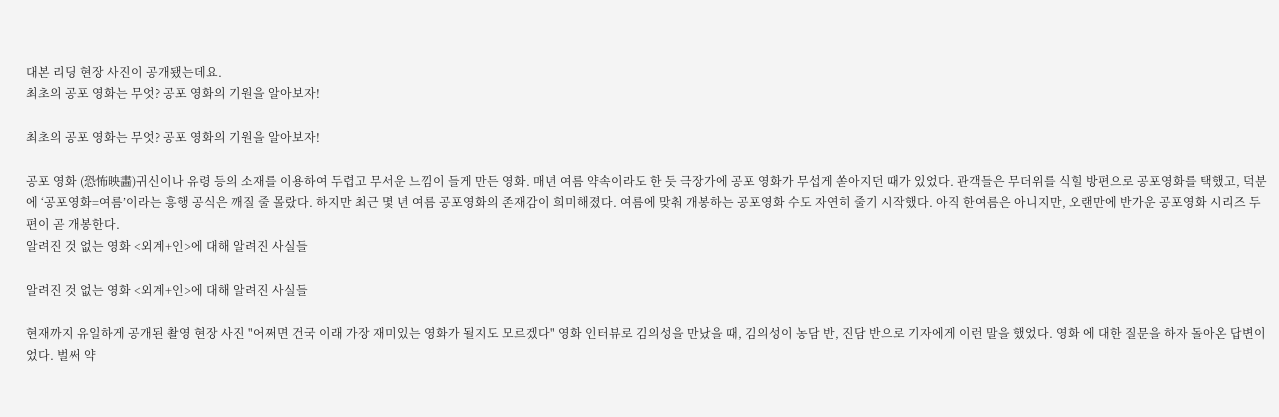대본 리딩 현장 사진이 공개됐는데요.
최초의 공포 영화는 무엇? 공포 영화의 기원을 알아보자!

최초의 공포 영화는 무엇? 공포 영화의 기원을 알아보자!

공포 영화 (恐怖映畵)귀신이나 유령 등의 소재를 이용하여 두렵고 무서운 느낌이 들게 만든 영화. 매년 여름 약속이라도 한 듯 극장가에 공포 영화가 무섭게 쏟아지던 때가 있었다. 관객들은 무더위를 식힐 방편으로 공포영화를 택했고, 덕분에 ‘공포영화=여름’이라는 흥행 공식은 깨질 줄 몰랐다. 하지만 최근 몇 년 여름 공포영화의 존재감이 희미해졌다. 여름에 맞춰 개봉하는 공포영화 수도 자연히 줄기 시작했다. 아직 한여름은 아니지만, 오랜만에 반가운 공포영화 시리즈 두 편이 곧 개봉한다.
알려진 것 없는 영화 <외계+인>에 대해 알려진 사실들

알려진 것 없는 영화 <외계+인>에 대해 알려진 사실들

현재까지 유일하게 공개된 촬영 현장 사진 "어쩌면 건국 이래 가장 재미있는 영화가 될지도 모르겠다" 영화 인터뷰로 김의성을 만났을 때, 김의성이 농담 반, 진담 반으로 기자에게 이런 말을 했었다. 영화 에 대한 질문을 하자 돌아온 답변이었다. 벌써 약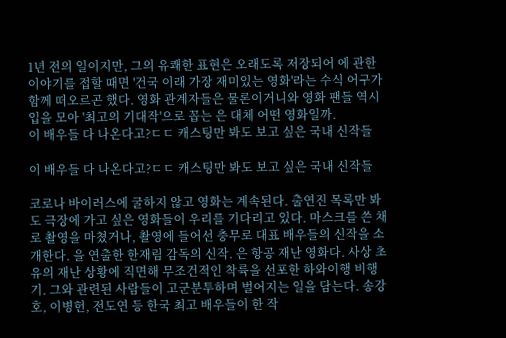1년 전의 일이지만, 그의 유쾌한 표현은 오래도록 저장되어 에 관한 이야기를 접할 때면 '건국 이래 가장 재미있는 영화'라는 수식 어구가 함께 떠오르곤 했다. 영화 관계자들은 물론이거니와 영화 팬들 역시 입을 모아 '최고의 기대작'으로 꼽는 은 대체 어떤 영화일까.
이 배우들 다 나온다고?ㄷㄷ 캐스팅만 봐도 보고 싶은 국내 신작들

이 배우들 다 나온다고?ㄷㄷ 캐스팅만 봐도 보고 싶은 국내 신작들

코로나 바이러스에 굴하지 않고 영화는 계속된다. 출연진 목록만 봐도 극장에 가고 싶은 영화들이 우리를 기다리고 있다. 마스크를 쓴 채로 촬영을 마쳤거나, 촬영에 들어선 충무로 대표 배우들의 신작을 소개한다. 을 연출한 한재림 감독의 신작. 은 항공 재난 영화다. 사상 초유의 재난 상황에 직면해 무조건적인 착륙을 선포한 하와이행 비행기. 그와 관련된 사람들이 고군분투하며 벌어지는 일을 담는다. 송강호, 이병헌, 전도연 등 한국 최고 배우들이 한 작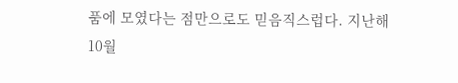품에 모였다는 점만으로도 믿음직스럽다. 지난해 10월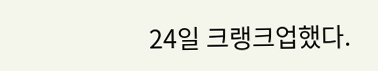24일 크랭크업했다.